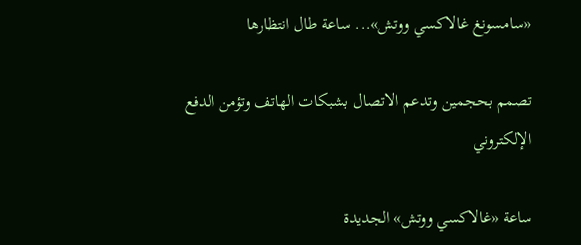«سامسونغ غالاكسي ووتش»... ساعة طال انتظارها

تصمم بحجمين وتدعم الاتصال بشبكات الهاتف وتؤمن الدفع الإلكتروني

ساعة «غالاكسي ووتش» الجديدة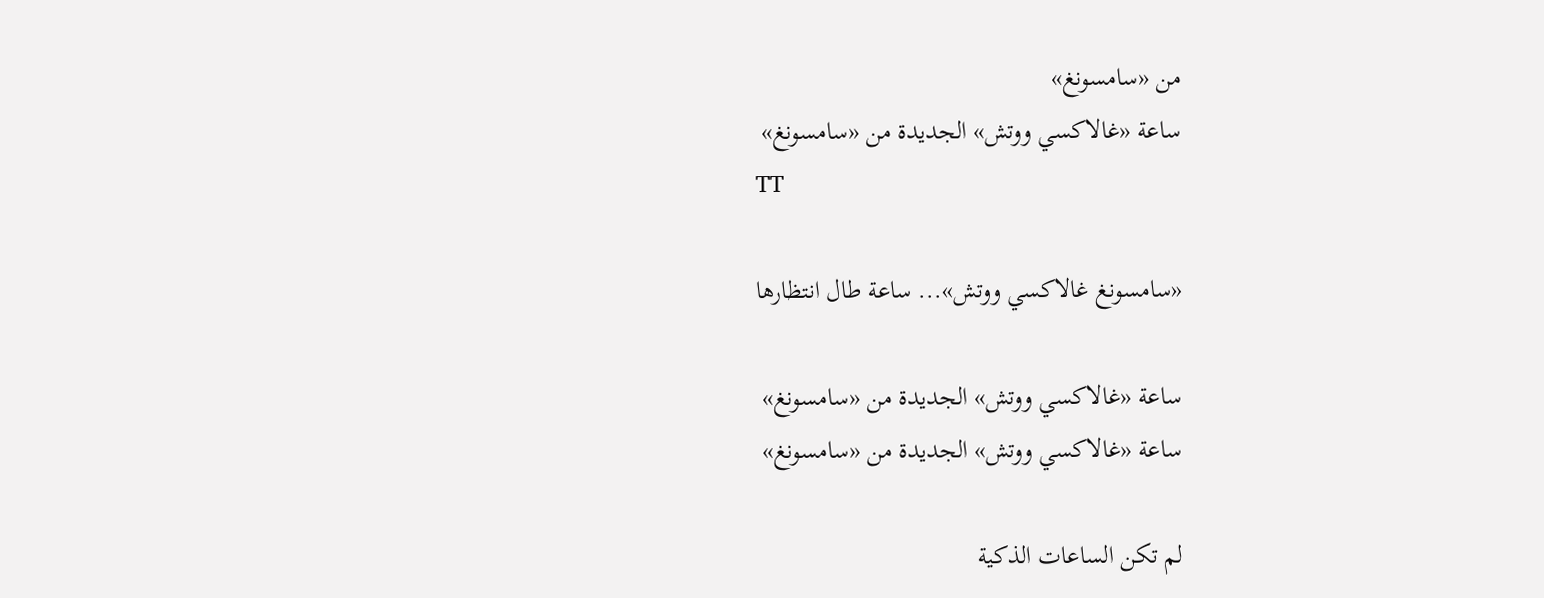من «سامسونغ»
ساعة «غالاكسي ووتش» الجديدة من «سامسونغ»
TT

«سامسونغ غالاكسي ووتش»... ساعة طال انتظارها

ساعة «غالاكسي ووتش» الجديدة من «سامسونغ»
ساعة «غالاكسي ووتش» الجديدة من «سامسونغ»

لم تكن الساعات الذكية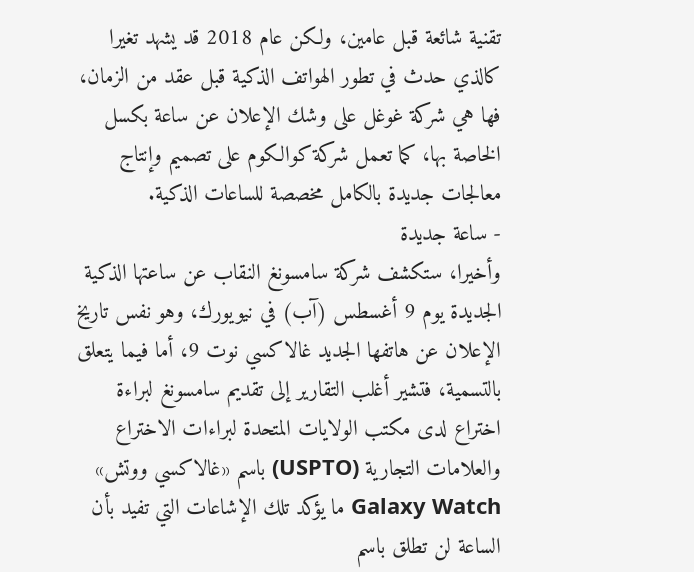تقنية شائعة قبل عامين، ولكن عام 2018 قد يشهد تغيرا كالذي حدث في تطور الهواتف الذكية قبل عقد من الزمان، فها هي شركة غوغل على وشك الإعلان عن ساعة بكسل الخاصة بها، كما تعمل شركة كوالكوم على تصميم وإنتاج معالجات جديدة بالكامل مخصصة للساعات الذكية.
- ساعة جديدة
وأخيرا، ستكشف شركة سامسونغ النقاب عن ساعتها الذكية الجديدة يوم 9 أغسطس (آب) في نيويورك، وهو نفس تاريخ الإعلان عن هاتفها الجديد غالاكسي نوت 9، أما فيما يتعلق بالتسمية، فتشير أغلب التقارير إلى تقديم سامسونغ لبراءة اختراع لدى مكتب الولايات المتحدة لبراءات الاختراع والعلامات التجارية (USPTO) باسم «غالاكسي ووتش» Galaxy Watch ما يؤكد تلك الإشاعات التي تفيد بأن الساعة لن تطلق باسم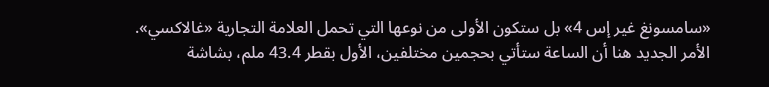«سامسونغ غير إس 4» بل ستكون الأولى من نوعها التي تحمل العلامة التجارية «غالاكسي».
الأمر الجديد هنا أن الساعة ستأتي بحجمين مختلفين، الأول بقطر 43.4 ملم، بشاشة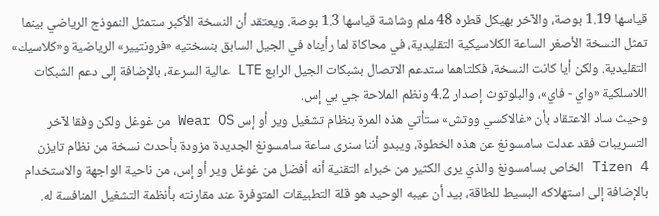قياسها 1.19 بوصة، والآخر بهيكل قطره 48 ملم وشاشة قياسها 1.3 بوصة. ويعتقد أن النسخة الأكبر ستمثل النموذج الرياضي بينما تمثل النسخة الأصغر الساعة الكلاسيكية التقليدية، في محاكاة لما رأيناه في الجيل السابق بنسختيه «فرونتيير» الرياضية و«كلاسيك» التقليدية. ولكن أيا كانت النسخة، فكلتاهما ستدعم الاتصال بشبكات الجيل الرابع LTE عالية السرعة، بالإضافة إلى دعم الشبكات اللاسلكية «واي - فاي»، والبلوتوث إصدار 4.2 ونظم الملاحة جي بي إس.
وحيث ساد الاعتقاد بأن «غالاكسي ووتش» ستأتي هذه المرة بنظام تشغيل وير أو إس Wear OS من غوغل ولكن وفقا لآخر التسريبات فقد عدلت سامسونغ عن هذه الخطوة، ويبدو أننا سنرى ساعة سامسونغ الجديدة مزودة بأحدث نسخة من نظام تايزن Tizen 4 الخاص بسامسونغ والذي يرى الكثير من خبراء التقنية أنه أفضل من غوغل وير أو إس، من ناحية الواجهة والاستخدام بالإضافة إلى استهلاكه البسيط للطاقة، بيد أن عيبه الوحيد هو قلة التطبيقات المتوفرة عند مقارنته بأنظمة التشغيل المنافسة له.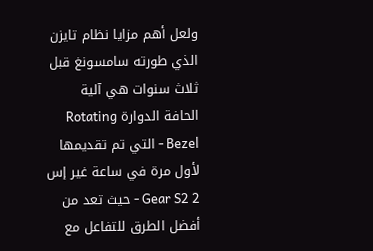ولعل أهم مزايا نظام تايزن الذي طورته سامسونغ قبل ثلاث سنوات هي آلية الحافة الدوارة Rotating Bezel - التي تم تقديمها لأول مرة في ساعة غير إس 2 Gear S2 - حيث تعد من أفضل الطرق للتفاعل مع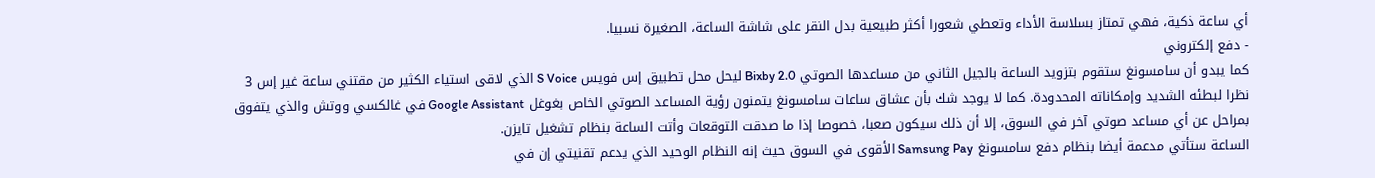أي ساعة ذكية، فهي تمتاز بسلاسة الأداء وتعطي شعورا أكثر طبيعية بدل النقر على شاشة الساعة، الصغيرة نسبيا.
- دفع إلكتروني
كما يبدو أن سامسونغ ستقوم بتزويد الساعة بالجيل الثاني من مساعدها الصوتي Bixby 2.0 ليحل محل تطبيق إس فويس S Voice الذي لاقى استياء الكثير من مقتني ساعة غير إس 3 نظرا لبطئه الشديد وإمكاناته المحدودة. كما لا يوجد شك بأن عشاق ساعات سامسونغ يتمنون رؤية المساعد الصوتي الخاص بغوغل Google Assistant في غالكسي ووتش والذي يتفوق بمراحل عن أي مساعد صوتي آخر في السوق، إلا أن ذلك سيكون صعبا، خصوصا إذا ما صدقت التوقعات وأتت الساعة بنظام تشغيل تايزن.
الساعة ستأتي مدعمة أيضا بنظام دفع سامسونغ Samsung Pay الأقوى في السوق حيث إنه النظام الوحيد الذي يدعم تقنيتي إن في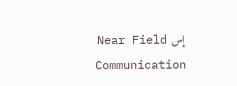إس Near Field Communication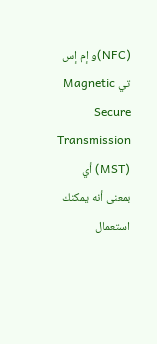(NFC)و إم إس تي Magnetic Secure Transmission (MST) أي بمعنى أنه يمكنك استعمال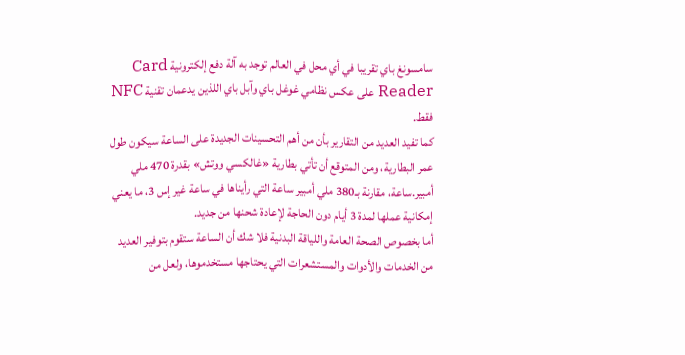سامسونغ باي تقريبا في أي محل في العالم توجد به آلة دفع إلكترونية Card Reader على عكس نظامي غوغل باي وآبل باي اللذين يدعمان تقنية NFC فقط.
كما تفيد العديد من التقارير بأن من أهم التحسينات الجديدة على الساعة سيكون طول عمر البطارية، ومن المتوقع أن تأتي بطارية «غالكسي ووتش» بقدرة 470 ملي أمبير.ساعة، مقارنة بـ380 ملي أمبير ساعة التي رأيناها في ساعة غير إس 3، ما يعني إمكانية عملها لمدة 3 أيام دون الحاجة لإعادة شحنها من جديد.
أما بخصوص الصحة العامة واللياقة البدنية فلا شك أن الساعة ستقوم بتوفير العديد من الخدمات والأدوات والمستشعرات التي يحتاجها مستخدموها، ولعل من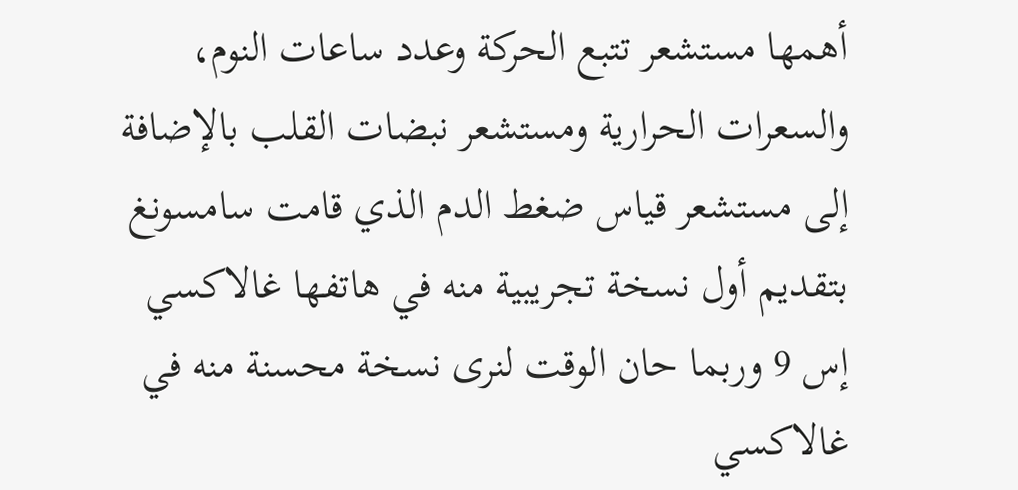أهمها مستشعر تتبع الحركة وعدد ساعات النوم، والسعرات الحرارية ومستشعر نبضات القلب بالإضافة إلى مستشعر قياس ضغط الدم الذي قامت سامسونغ بتقديم أول نسخة تجريبية منه في هاتفها غالاكسي إس 9 وربما حان الوقت لنرى نسخة محسنة منه في غالاكسي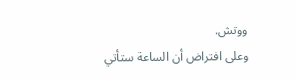ووتش.
وعلى افتراض أن الساعة ستأتي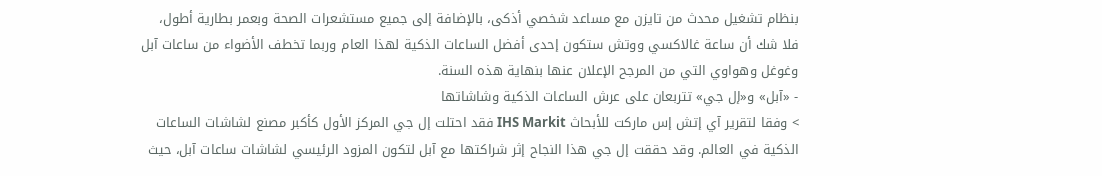بنظام تشغيل محدث من تايزن مع مساعد شخصي أذكى، بالإضافة إلى جميع مستشعرات الصحة وبعمر بطارية أطول، فلا شك أن ساعة غالاكسي ووتش ستكون إحدى أفضل الساعات الذكية لهذا العام وربما تخطف الأضواء من ساعات آبل وغوغل وهواوي التي من المرجح الإعلان عنها بنهاية هذه السنة.
- «آبل» و«إل جي» تتربعان على عرش الساعات الذكية وشاشاتها
> وفقا لتقرير آي إتش إس ماركت للأبحاث IHS Markit فقد احتلت إل جي المركز الأول كأكبر مصنع لشاشات الساعات الذكية في العالم. وقد حققت إل جي هذا النجاح إثر شراكتها مع آبل لتكون المزود الرئيسي لشاشات ساعات آبل، حيث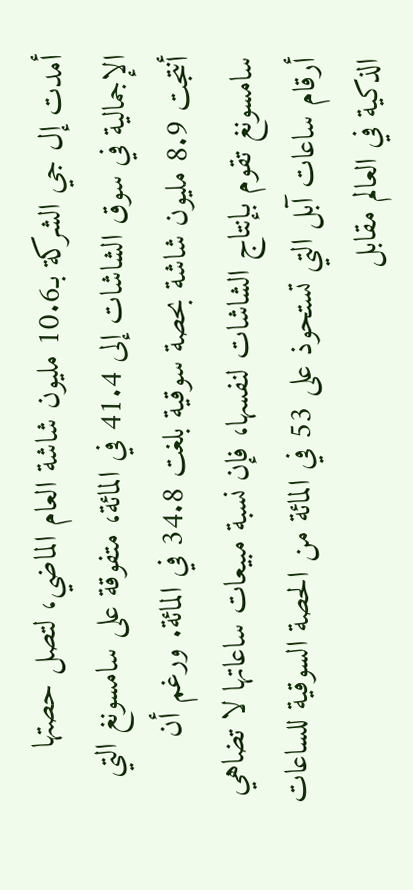أمدت إل جي الشركة بـ10.6 مليون شاشة العام الماضي، لتصل حصتها الإجمالية في سوق الشاشات إلى 41.4 في المائة، متفوقة على سامسونغ التي أنتجت 8.9 مليون شاشة بحصة سوقية بلغت 34.8 في المائة. ورغم أن سامسونغ تقوم بإنتاج الشاشات لنفسها، فإن نسبة مبيعات ساعاتها لا تضاهي أرقام ساعات آبل التي تستحوذ على 53 في المائة من الحصة السوقية للساعات الذكية في العالم مقابل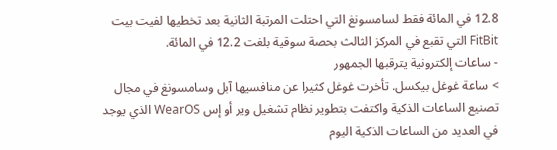12.8 في المائة فقط لسامسونغ التي احتلت المرتبة الثانية بعد تخطيها لفيت بيت FitBit التي تقبع في المركز الثالث بحصة سوقية بلغت 12.2 في المائة.
- ساعات إلكترونية يترقبها الجمهور
> ساعة غوغل بيكسل. تأخرت غوغل كثيرا عن منافسيها آبل وسامسونغ في مجال تصنيع الساعات الذكية واكتفت بتطوير نظام تشغيل وير أو إس WearOS الذي يوجد في العديد من الساعات الذكية اليوم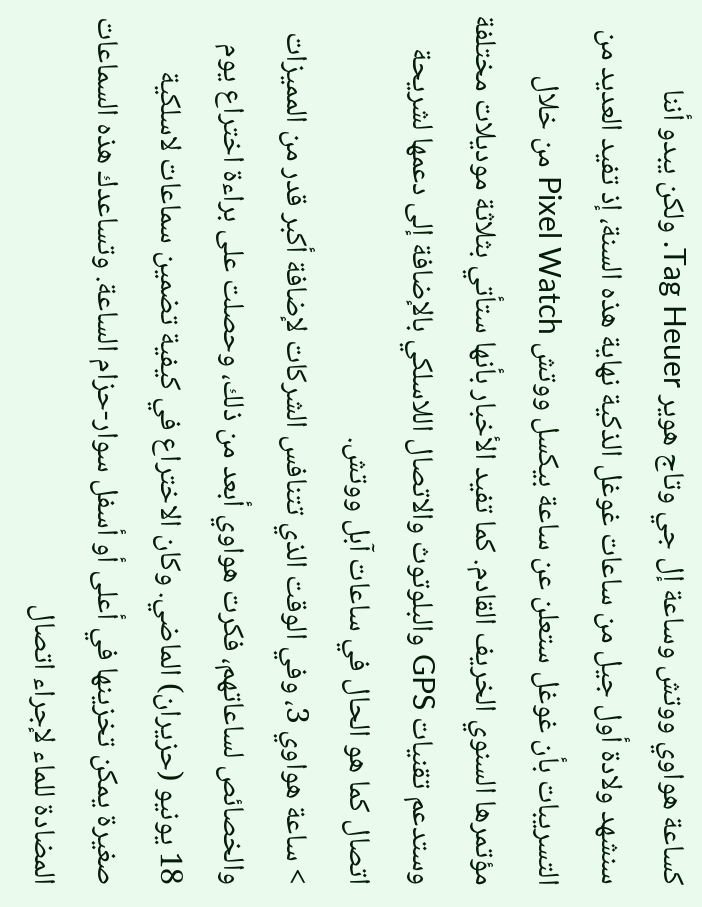كساعة هواوي ووتش وساعة إل جي وتاج هوير Tag Heuer. ولكن يبدو أننا سنشهد ولادة أول جيل من ساعات غوغل الذكية نهاية هذه السنة، إذ تفيد العديد من التسريبات بأن غوغل ستعلن عن ساعة بيكسل ووتش Pixel Watch من خلال مؤتمرها السنوي الخريف القادم. كما تفيد الأخبار بأنها ستأتي بثلاثة موديلات مختلفة وستدعم تقنيات GPS والبلوتوث والاتصال اللاسلكي بالإضافة إلى دعمها لشريحة اتصال كما هو الحال في ساعات آبل ووتش.
> ساعة هواوي 3، وفي الوقت الذي تتنافس الشركات لإضافة أكبر قدر من المميزات والخصائص لساعاتهم، فكرت هواوي أبعد من ذلك، وحصلت على براءة اختراع يوم 18 يونيو (حزيران) الماضي. وكان الاختراع في كيفية تضمين سماعات لاسلكية صغيرة يمكن تخزينها في أعلى أو أسفل سوار-حزام الساعة. وتساعدك هذه السماعات المضادة للماء لإجراء اتصال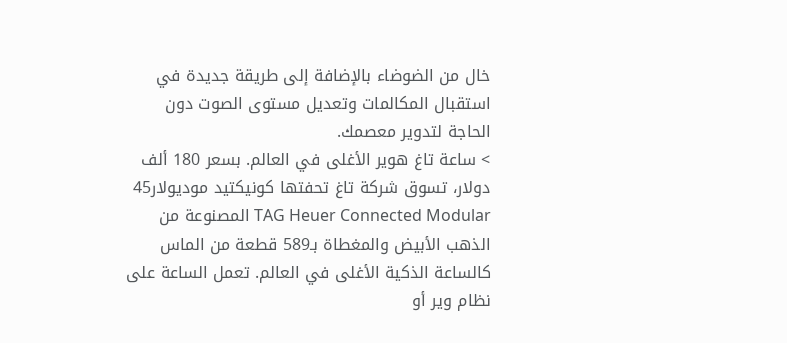خال من الضوضاء بالإضافة إلى طريقة جديدة في استقبال المكالمات وتعديل مستوى الصوت دون الحاجة لتدوير معصمك.
> ساعة تاغ هوير الأغلى في العالم. بسعر 180 ألف دولار، تسوق شركة تاغ تحفتها كونيكتيد موديولار45 TAG Heuer Connected Modular المصنوعة من الذهب الأبيض والمغطاة بـ589 قطعة من الماس كالساعة الذكية الأغلى في العالم. تعمل الساعة على نظام وير أو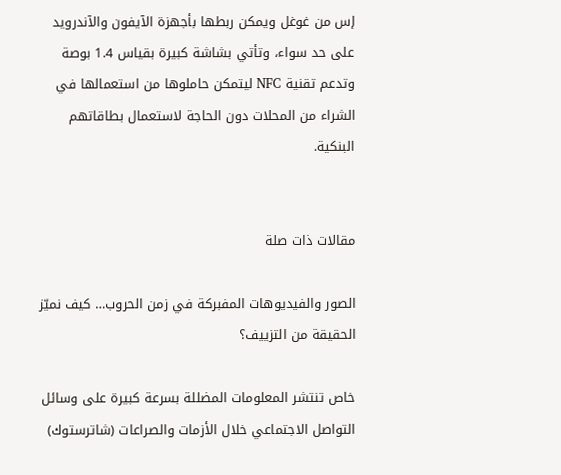إس من غوغل ويمكن ربطها بأجهزة الآيفون والآندرويد على حد سواء، وتأتي بشاشة كبيرة بقياس 1.4 بوصة وتدعم تقنية NFC ليتمكن حاملوها من استعمالها في الشراء من المحلات دون الحاجة لاستعمال بطاقاتهم البنكية.


مقالات ذات صلة

الصور والفيديوهات المفبركة في زمن الحروب… كيف نميّز الحقيقة من التزييف؟

خاص تنتشر المعلومات المضللة بسرعة كبيرة على وسائل التواصل الاجتماعي خلال الأزمات والصراعات (شاترستوك)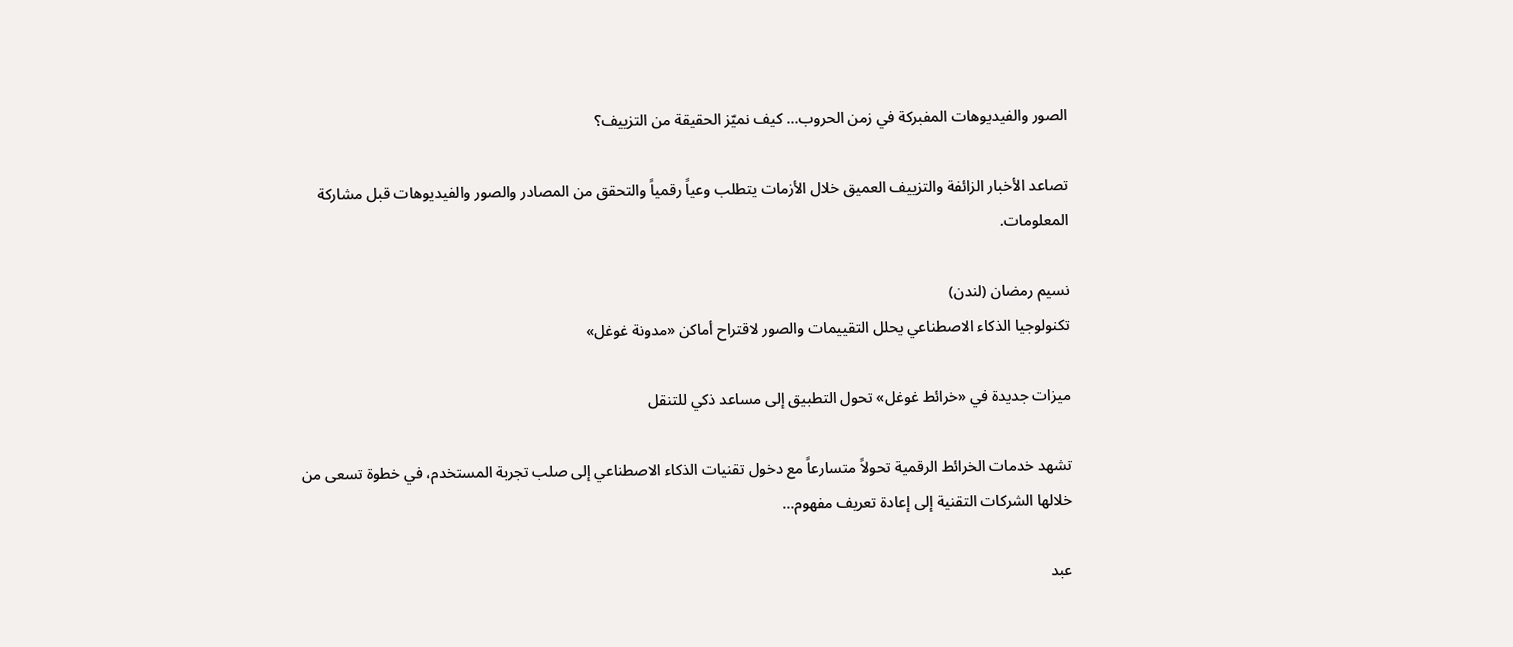الصور والفيديوهات المفبركة في زمن الحروب… كيف نميّز الحقيقة من التزييف؟

تصاعد الأخبار الزائفة والتزييف العميق خلال الأزمات يتطلب وعياً رقمياً والتحقق من المصادر والصور والفيديوهات قبل مشاركة المعلومات.

نسيم رمضان (لندن)
تكنولوجيا الذكاء الاصطناعي يحلل التقييمات والصور لاقتراح أماكن «مدونة غوغل»

ميزات جديدة في «خرائط غوغل» تحول التطبيق إلى مساعد ذكي للتنقل

تشهد خدمات الخرائط الرقمية تحولاً متسارعاً مع دخول تقنيات الذكاء الاصطناعي إلى صلب تجربة المستخدم، في خطوة تسعى من خلالها الشركات التقنية إلى إعادة تعريف مفهوم…

عبد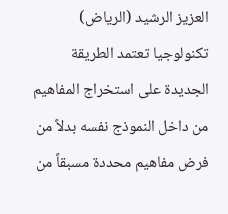العزيز الرشيد (الرياض)
تكنولوجيا تعتمد الطريقة الجديدة على استخراج المفاهيم من داخل النموذج نفسه بدلاً من فرض مفاهيم محددة مسبقاً من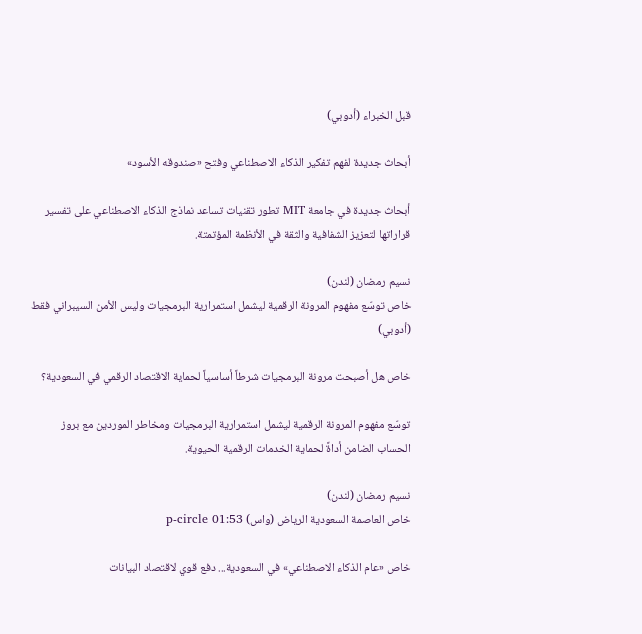قبل الخبراء (أدوبي)

أبحاث جديدة لفهم تفكير الذكاء الاصطناعي وفتح «صندوقه الأسود»

أبحاث جديدة في جامعة MIT تطور تقنيات تساعد نماذج الذكاء الاصطناعي على تفسير قراراتها لتعزيز الشفافية والثقة في الأنظمة المؤتمتة.

نسيم رمضان (لندن)
خاص توسّع مفهوم المرونة الرقمية ليشمل استمرارية البرمجيات وليس الأمن السيبراني فقط (أدوبي)

خاص هل أصبحت مرونة البرمجيات شرطاً أساسياً لحماية الاقتصاد الرقمي في السعودية؟

توسّع مفهوم المرونة الرقمية ليشمل استمرارية البرمجيات ومخاطر الموردين مع بروز الحساب الضامن أداةً لحماية الخدمات الرقمية الحيوية.

نسيم رمضان (لندن)
خاص العاصمة السعودية الرياض (واس) p-circle 01:53

خاص «عام الذكاء الاصطناعي» في السعودية... دفع قوي لاقتصاد البيانات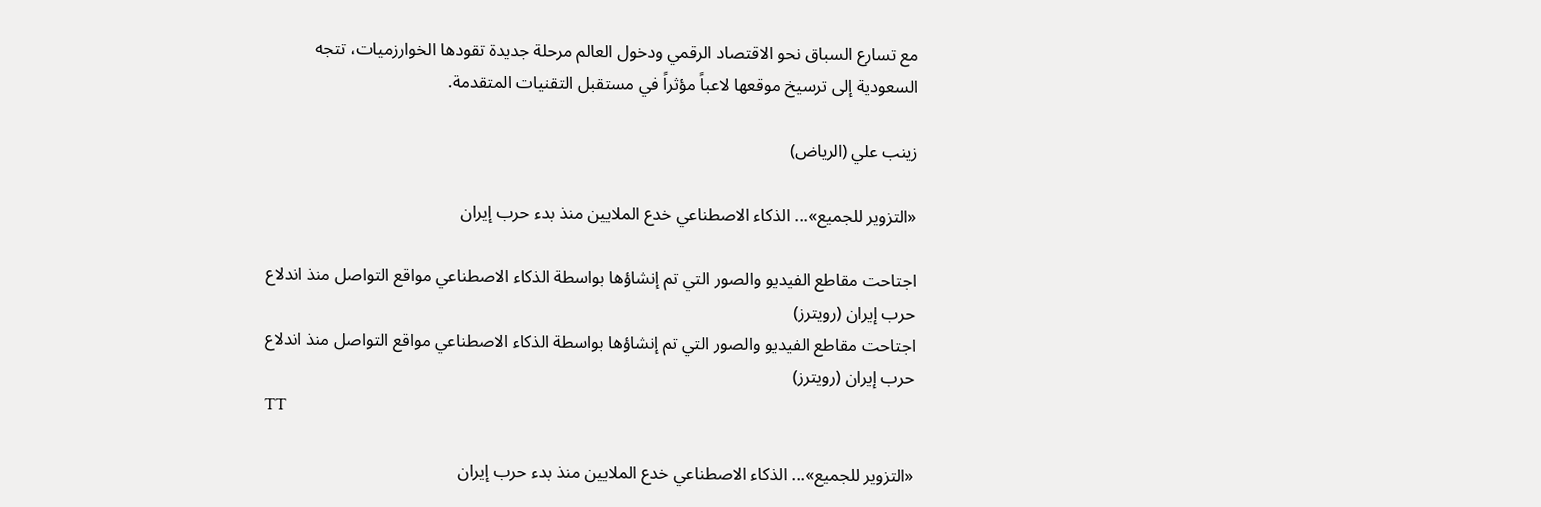مع تسارع السباق نحو الاقتصاد الرقمي ودخول العالم مرحلة جديدة تقودها الخوارزميات، تتجه السعودية إلى ترسيخ موقعها لاعباً مؤثراً في مستقبل التقنيات المتقدمة.

زينب علي (الرياض)

«التزوير للجميع»... الذكاء الاصطناعي خدع الملايين منذ بدء حرب إيران

اجتاحت مقاطع الفيديو والصور التي تم إنشاؤها بواسطة الذكاء الاصطناعي مواقع التواصل منذ اندلاع حرب إيران (رويترز)
اجتاحت مقاطع الفيديو والصور التي تم إنشاؤها بواسطة الذكاء الاصطناعي مواقع التواصل منذ اندلاع حرب إيران (رويترز)
TT

«التزوير للجميع»... الذكاء الاصطناعي خدع الملايين منذ بدء حرب إيران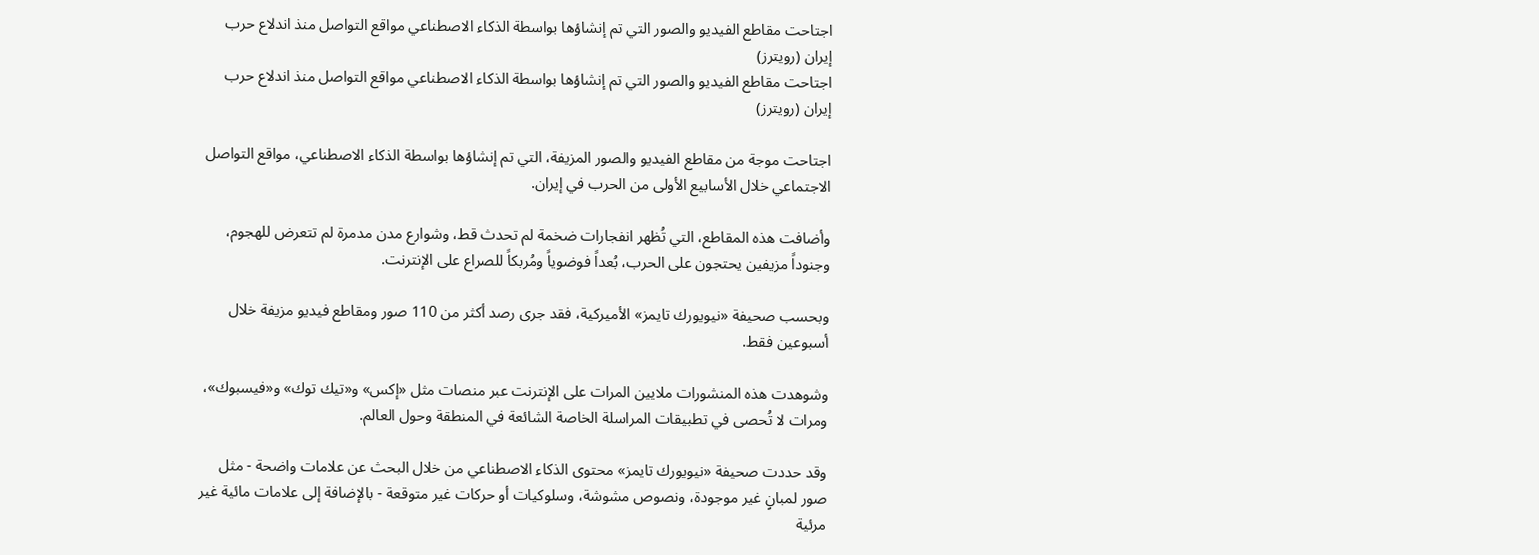اجتاحت مقاطع الفيديو والصور التي تم إنشاؤها بواسطة الذكاء الاصطناعي مواقع التواصل منذ اندلاع حرب إيران (رويترز)
اجتاحت مقاطع الفيديو والصور التي تم إنشاؤها بواسطة الذكاء الاصطناعي مواقع التواصل منذ اندلاع حرب إيران (رويترز)

اجتاحت موجة من مقاطع الفيديو والصور المزيفة، التي تم إنشاؤها بواسطة الذكاء الاصطناعي، مواقع التواصل الاجتماعي خلال الأسابيع الأولى من الحرب في إيران.

وأضافت هذه المقاطع، التي تُظهر انفجارات ضخمة لم تحدث قط، وشوارع مدن مدمرة لم تتعرض للهجوم، وجنوداً مزيفين يحتجون على الحرب، بُعداً فوضوياً ومُربكاً للصراع على الإنترنت.

وبحسب صحيفة «نيويورك تايمز» الأميركية، فقد جرى رصد أكثر من 110 صور ومقاطع فيديو مزيفة خلال أسبوعين فقط.

وشوهدت هذه المنشورات ملايين المرات على الإنترنت عبر منصات مثل «إكس» و«تيك توك» و«فيسبوك»، ومرات لا تُحصى في تطبيقات المراسلة الخاصة الشائعة في المنطقة وحول العالم.

وقد حددت صحيفة «نيويورك تايمز» محتوى الذكاء الاصطناعي من خلال البحث عن علامات واضحة - مثل صور لمبانٍ غير موجودة، ونصوص مشوشة، وسلوكيات أو حركات غير متوقعة - بالإضافة إلى علامات مائية غير مرئية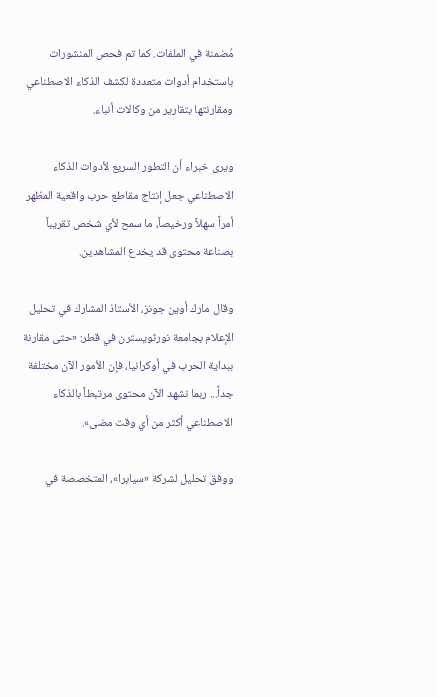مُضمنة في الملفات. كما تم فحص المنشورات باستخدام أدوات متعددة لكشف الذكاء الاصطناعي ومقارنتها بتقارير من وكالات أنباء.

ويرى خبراء أن التطور السريع لأدوات الذكاء الاصطناعي جعل إنتاج مقاطع حرب واقعية المظهر أمراً سهلاً ورخيصاً، ما سمح لأي شخص تقريباً بصناعة محتوى قد يخدع المشاهدين.

وقال مارك أوين جونز، الأستاذ المشارك في تحليل الإعلام بجامعة نورثويسترن في قطر: «حتى مقارنة ببداية الحرب في أوكرانيا، فإن الأمور الآن مختلفة جداً... ربما نشهد الآن محتوى مرتبطاً بالذكاء الاصطناعي أكثر من أي وقت مضى».

ووفق تحليل لشركة «سيابرا»، المتخصصة في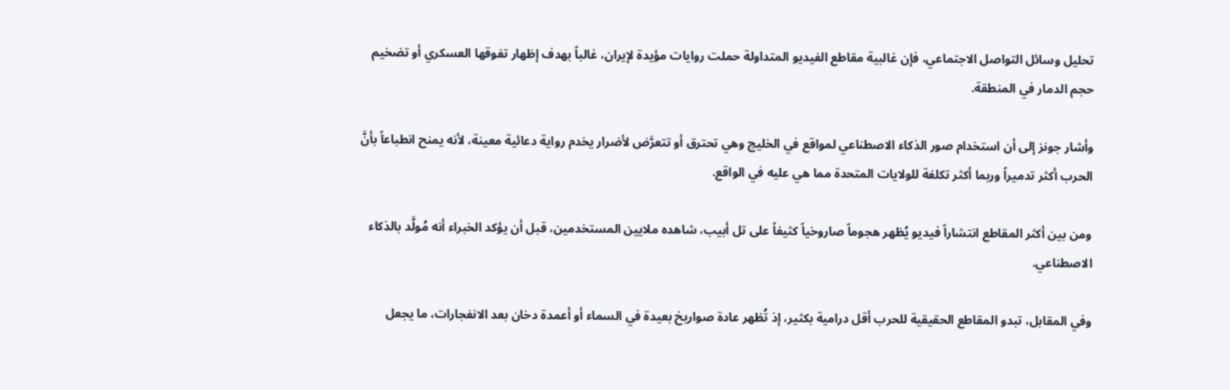تحليل وسائل التواصل الاجتماعي، فإن غالبية مقاطع الفيديو المتداولة حملت روايات مؤيدة لإيران، غالباً بهدف إظهار تفوقها العسكري أو تضخيم حجم الدمار في المنطقة.

وأشار جونز إلى أن استخدام صور الذكاء الاصطناعي لمواقع في الخليج وهي تحترق أو تتعرَّض لأضرار يخدم رواية دعائية معينة، لأنه يمنح انطباعاً بأنَّ الحرب أكثر تدميراً وربما أكثر تكلفة للولايات المتحدة مما هي عليه في الواقع.

ومن بين أكثر المقاطع انتشاراً فيديو يُظهر هجوماً صاروخياً كثيفاً على تل أبيب، شاهده ملايين المستخدمين، قبل أن يؤكد الخبراء أنه مُولَّد بالذكاء الاصطناعي.

وفي المقابل، تبدو المقاطع الحقيقية للحرب أقل درامية بكثير، إذ تُظهر عادة صواريخ بعيدة في السماء أو أعمدة دخان بعد الانفجارات، ما يجعل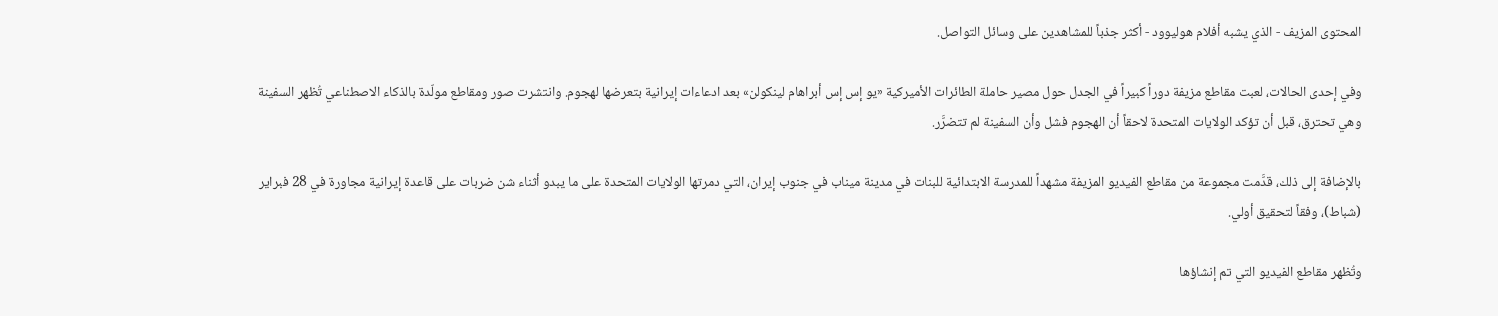المحتوى المزيف - الذي يشبه أفلام هوليوود - أكثر جذباً للمشاهدين على وسائل التواصل.

وفي إحدى الحالات، لعبت مقاطع مزيفة دوراً كبيراً في الجدل حول مصير حاملة الطائرات الأميركية «يو إس إس أبراهام لينكولن» بعد ادعاءات إيرانية بتعرضها لهجوم. وانتشرت صور ومقاطع مولّدة بالذكاء الاصطناعي تُظهر السفينة وهي تحترق، قبل أن تؤكد الولايات المتحدة لاحقاً أن الهجوم فشل وأن السفينة لم تتضرَّر.

بالإضافة إلى ذلك، قدَّمت مجموعة من مقاطع الفيديو المزيفة مشهداً للمدرسة الابتدائية للبنات في مدينة ميناب في جنوب إيران، التي دمرتها الولايات المتحدة على ما يبدو أثناء شن ضربات على قاعدة إيرانية مجاورة في 28 فبراير (شباط)، وفقاً لتحقيق أولي.

وتُظهر مقاطع الفيديو التي تم إنشاؤها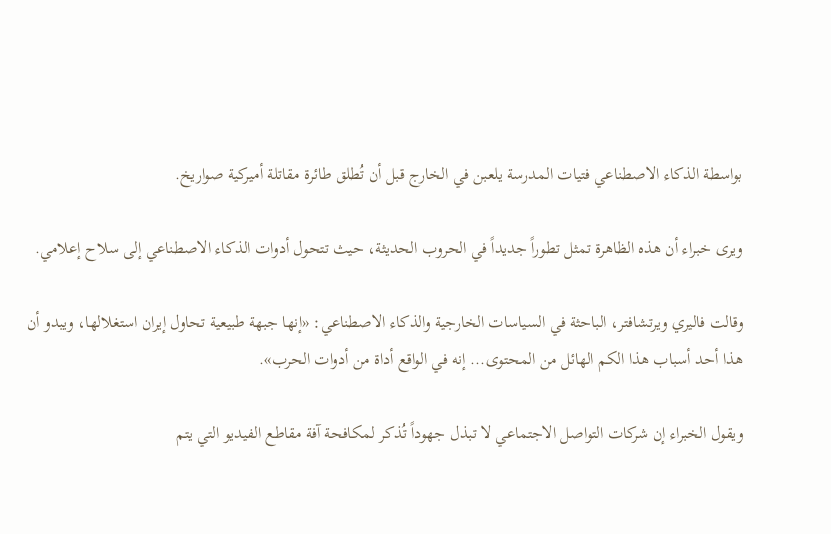بواسطة الذكاء الاصطناعي فتيات المدرسة يلعبن في الخارج قبل أن تُطلق طائرة مقاتلة أميركية صواريخ.

ويرى خبراء أن هذه الظاهرة تمثل تطوراً جديداً في الحروب الحديثة، حيث تتحول أدوات الذكاء الاصطناعي إلى سلاح إعلامي.

وقالت فاليري ويرتشافتر، الباحثة في السياسات الخارجية والذكاء الاصطناعي: «إنها جبهة طبيعية تحاول إيران استغلالها، ويبدو أن هذا أحد أسباب هذا الكم الهائل من المحتوى... إنه في الواقع أداة من أدوات الحرب».

ويقول الخبراء إن شركات التواصل الاجتماعي لا تبذل جهوداً تُذكر لمكافحة آفة مقاطع الفيديو التي يتم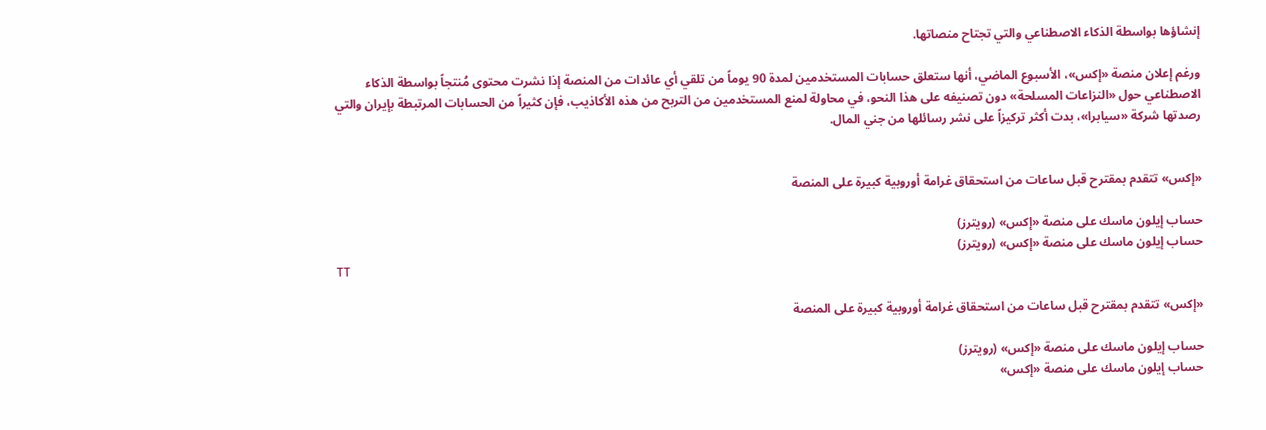إنشاؤها بواسطة الذكاء الاصطناعي والتي تجتاح منصاتها.

ورغم إعلان منصة «إكس»، الأسبوع الماضي، أنها ستعلق حسابات المستخدمين لمدة 90 يوماً من تلقي أي عائدات من المنصة إذا نشرت محتوى مُنتجاً بواسطة الذكاء الاصطناعي حول «النزاعات المسلحة» دون تصنيفه على هذا النحو، في محاولة لمنع المستخدمين من التربح من هذه الأكاذيب، فإن كثيراً من الحسابات المرتبطة بإيران والتي رصدتها شركة «سيابرا»، بدت أكثر تركيزاً على نشر رسائلها من جني المال.


«إكس» تتقدم بمقترح قبل ساعات من استحقاق غرامة أوروبية كبيرة على المنصة

حساب إيلون ماسك على منصة «إكس» (رويترز)
حساب إيلون ماسك على منصة «إكس» (رويترز)
TT

«إكس» تتقدم بمقترح قبل ساعات من استحقاق غرامة أوروبية كبيرة على المنصة

حساب إيلون ماسك على منصة «إكس» (رويترز)
حساب إيلون ماسك على منصة «إكس»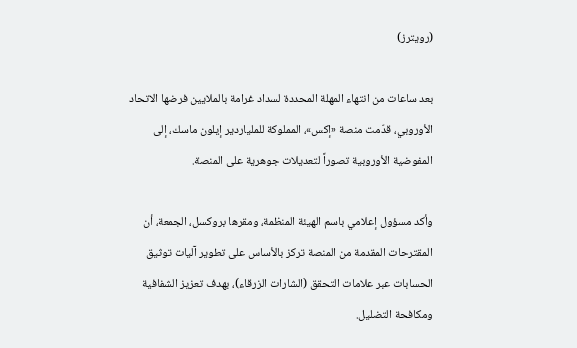(رويترز)

بعد ساعات من انتهاء المهلة المحددة لسداد غرامة بالملايين فرضها الاتحاد الأوروبي، قدّمت منصة «إكس»، المملوكة للملياردير إيلون ماسك، إلى المفوضية الأوروبية تصوراً لتعديلات جوهرية على المنصة.

وأكد مسؤول إعلامي باسم الهيئة المنظمة، ومقرها بروكسل، الجمعة، أن المقترحات المقدمة من المنصة تركز بالأساس على تطوير آليات توثيق الحسابات عبر علامات التحقق (الشارات الزرقاء)، بهدف تعزيز الشفافية ومكافحة التضليل.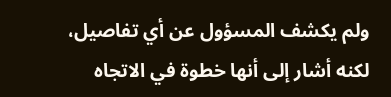ولم يكشف المسؤول عن أي تفاصيل، لكنه أشار إلى أنها خطوة في الاتجاه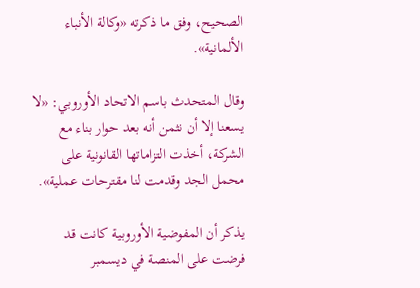الصحيح، وفق ما ذكرته «وكالة الأنباء الألمانية».

وقال المتحدث باسم الاتحاد الأوروبي: «لا يسعنا إلا أن نثمن أنه بعد حوار بناء مع الشركة، أخذت التزاماتها القانونية على محمل الجد وقدمت لنا مقترحات عملية».

يذكر أن المفوضية الأوروبية كانت قد فرضت على المنصة في ديسمبر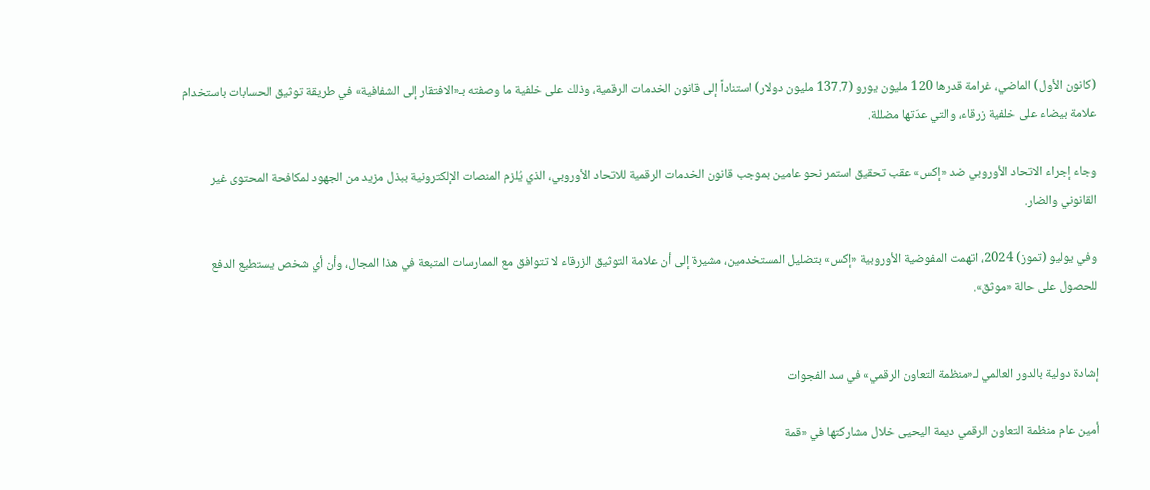(كانون الأول) الماضي، غرامة قدرها 120 مليون يورو (137.7 مليون دولار) استناداً إلى قانون الخدمات الرقمية، وذلك على خلفية ما وصفته بـ«الافتقار إلى الشفافية» في طريقة توثيق الحسابات باستخدام علامة بيضاء على خلفية زرقاء، والتي عدّتها مضللة.

وجاء إجراء الاتحاد الأوروبي ضد «إكس» عقب تحقيق استمر نحو عامين بموجب قانون الخدمات الرقمية للاتحاد الأوروبي، الذي يُلزم المنصات الإلكترونية ببذل مزيد من الجهود لمكافحة المحتوى غير القانوني والضار.

وفي يوليو (تموز) 2024، اتهمت المفوضية الأوروبية «إكس» بتضليل المستخدمين، مشيرة إلى أن علامة التوثيق الزرقاء لا تتوافق مع الممارسات المتبعة في هذا المجال، وأن أي شخص يستطيع الدفع للحصول على حالة «موثق».


إشادة دولية بالدور العالمي لـ«منظمة التعاون الرقمي» في سد الفجوات

أمين عام منظمة التعاون الرقمي ديمة اليحيى خلال مشاركتها في «قمة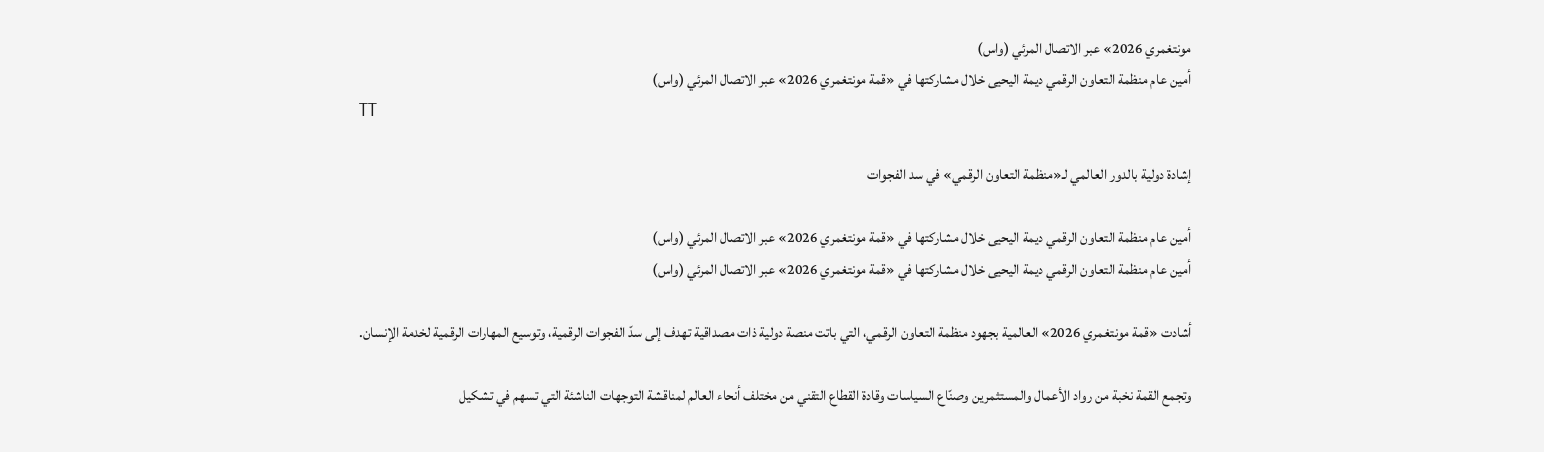مونتغمري 2026» عبر الاتصال المرئي (واس)
أمين عام منظمة التعاون الرقمي ديمة اليحيى خلال مشاركتها في «قمة مونتغمري 2026» عبر الاتصال المرئي (واس)
TT

إشادة دولية بالدور العالمي لـ«منظمة التعاون الرقمي» في سد الفجوات

أمين عام منظمة التعاون الرقمي ديمة اليحيى خلال مشاركتها في «قمة مونتغمري 2026» عبر الاتصال المرئي (واس)
أمين عام منظمة التعاون الرقمي ديمة اليحيى خلال مشاركتها في «قمة مونتغمري 2026» عبر الاتصال المرئي (واس)

أشادت «قمة مونتغمري 2026» العالمية بجهود منظمة التعاون الرقمي، التي باتت منصة دولية ذات مصداقية تهدف إلى سدّ الفجوات الرقمية، وتوسيع المهارات الرقمية لخدمة الإنسان.

وتجمع القمة نخبة من رواد الأعمال والمستثمرين وصنّاع السياسات وقادة القطاع التقني من مختلف أنحاء العالم لمناقشة التوجهات الناشئة التي تسهم في تشكيل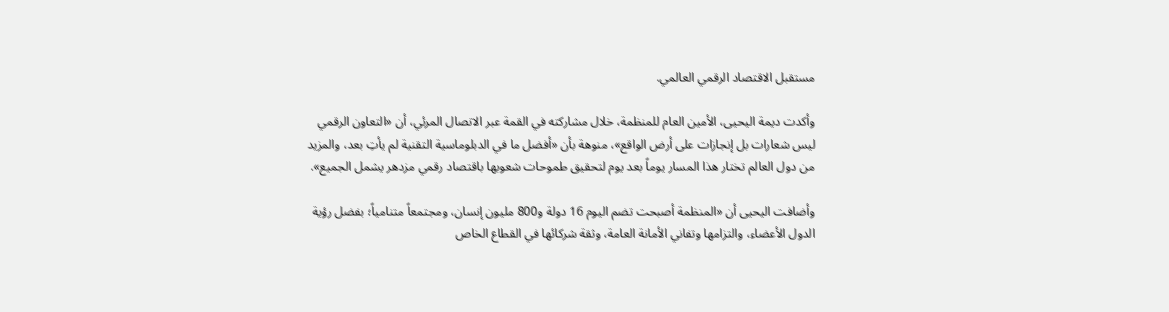مستقبل الاقتصاد الرقمي العالمي.

وأكدت ديمة اليحيى، الأمين العام للمنظمة، خلال مشاركته في القمة عبر الاتصال المرئي، أن «التعاون الرقمي ليس شعارات بل إنجازات على أرض الواقع»، منوهة بأن «أفضل ما في الدبلوماسية التقنية لم يأتِ بعد، والمزيد من دول العالم تختار هذا المسار يوماً بعد يوم لتحقيق طموحات شعوبها باقتصاد رقمي مزدهر يشمل الجميع».

وأضافت اليحيى أن «المنظمة أصبحت تضم اليوم 16 دولة و800 مليون إنسان، ومجتمعاً متنامياً؛ بفضل رؤية الدول الأعضاء، والتزامها وتفاني الأمانة العامة، وثقة شركائها في القطاع الخاص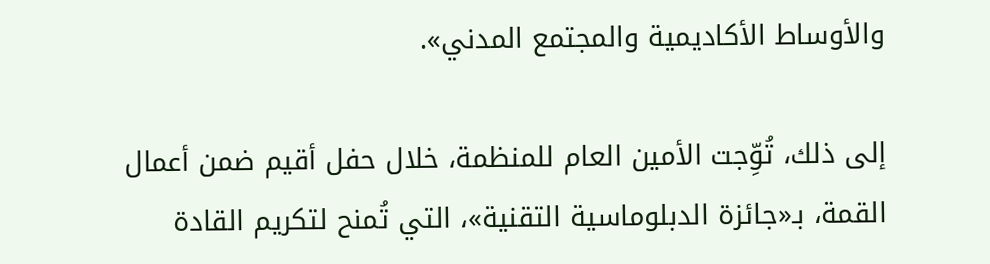والأوساط الأكاديمية والمجتمع المدني».

إلى ذلك، تُوِّجت الأمين العام للمنظمة، خلال حفل أقيم ضمن أعمال القمة، بـ«جائزة الدبلوماسية التقنية»، التي تُمنح لتكريم القادة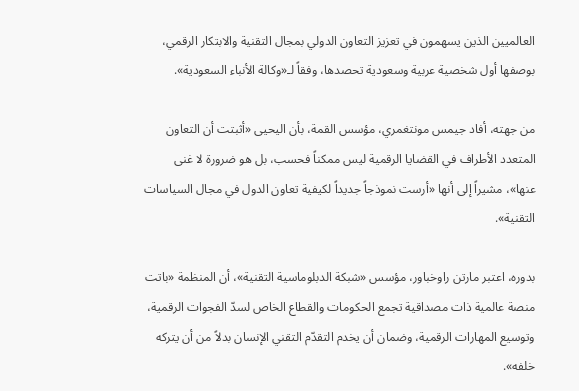العالميين الذين يسهمون في تعزيز التعاون الدولي بمجال التقنية والابتكار الرقمي، بوصفها أول شخصية عربية وسعودية تحصدها، وفقاً لـ«وكالة الأنباء السعودية».

من جهته، أفاد جيمس مونتغمري، مؤسس القمة، بأن اليحيى «أثبتت أن التعاون المتعدد الأطراف في القضايا الرقمية ليس ممكناً فحسب، بل هو ضرورة لا غنى عنها»، مشيراً إلى أنها «أرست نموذجاً جديداً لكيفية تعاون الدول في مجال السياسات التقنية».

بدوره، اعتبر مارتن راوخباور، مؤسس «شبكة الدبلوماسية التقنية»، أن المنظمة «باتت منصة عالمية ذات مصداقية تجمع الحكومات والقطاع الخاص لسدّ الفجوات الرقمية، وتوسيع المهارات الرقمية، وضمان أن يخدم التقدّم التقني الإنسان بدلاً من أن يتركه خلفه».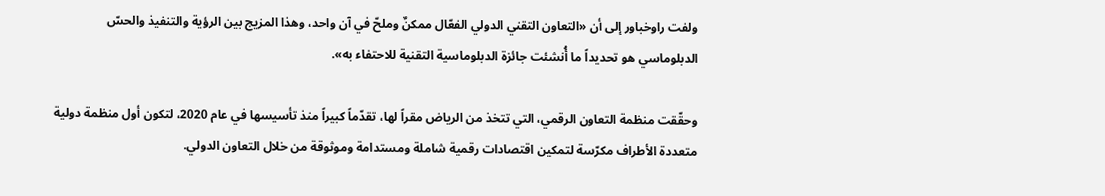ولفت راوخباور إلى أن «التعاون التقني الدولي الفعّال ممكنٌ وملحّ في آن واحد، وهذا المزيج بين الرؤية والتنفيذ والحسّ الدبلوماسي هو تحديداً ما أُنشئت جائزة الدبلوماسية التقنية للاحتفاء به».

وحقّقت منظمة التعاون الرقمي، التي تتخذ من الرياض مقراً لها، تقدّماً كبيراً منذ تأسيسها في عام 2020، لتكون أول منظمة دولية متعددة الأطراف مكرّسة لتمكين اقتصادات رقمية شاملة ومستدامة وموثوقة من خلال التعاون الدولي.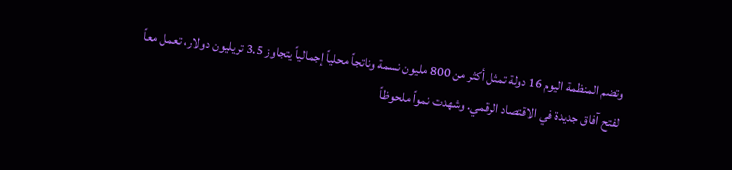وتضم المنظمة اليوم 16 دولة تمثل أكثر من 800 مليون نسمة وناتجاً محلياً إجمالياً يتجاوز 3.5 تريليون دولار، تعمل معاً لفتح آفاق جديدة في الاقتصاد الرقمي. وشهدت نمواً ملحوظاً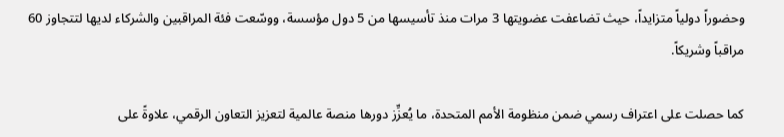وحضوراً دولياً متزايداً، حيث تضاعفت عضويتها 3 مرات منذ تأسيسها من 5 دول مؤسسة، ووسّعت فئة المراقبين والشركاء لديها لتتجاوز 60 مراقباً وشريكاً.

كما حصلت على اعتراف رسمي ضمن منظومة الأمم المتحدة، ما يُعزِّز دورها منصة عالمية لتعزيز التعاون الرقمي، علاوةً على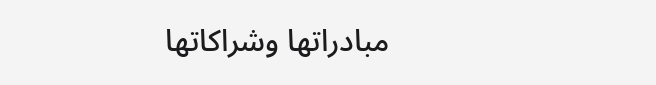مبادراتها وشراكاتها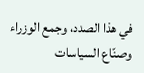في هذا الصدد، وجمع الوزراء وصنّاع السياسات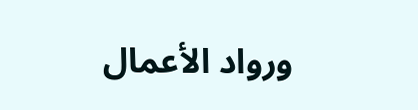ورواد الأعمال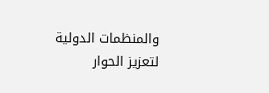والمنظمات الدولية لتعزيز الحوار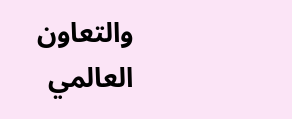والتعاون العالمي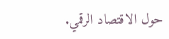حول الاقتصاد الرقمي.